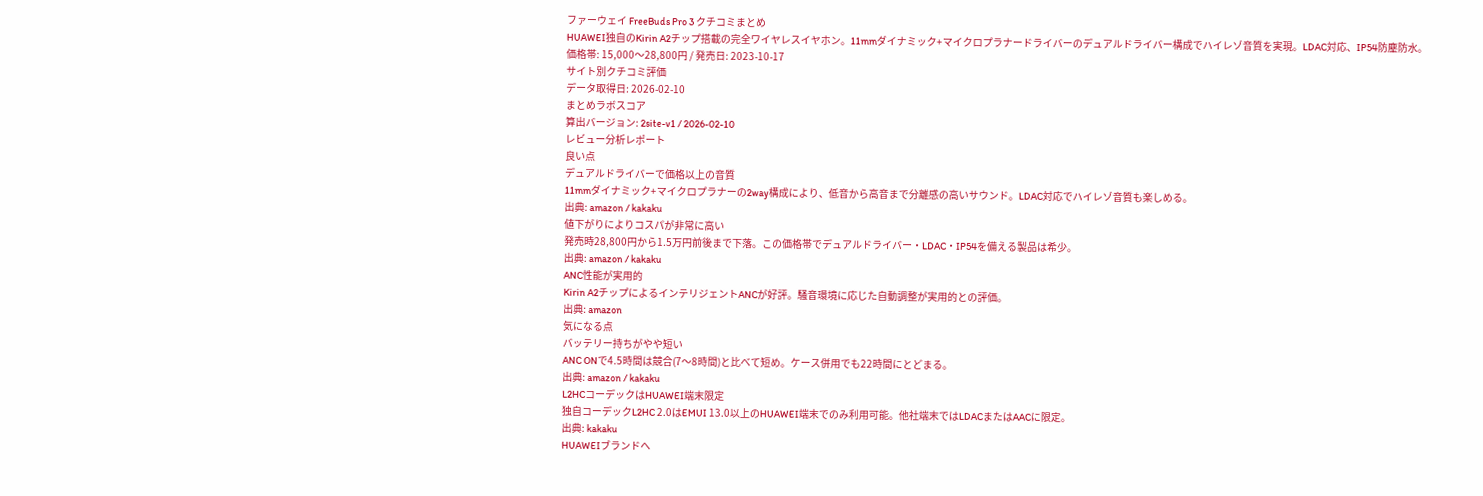ファーウェイ FreeBuds Pro 3 クチコミまとめ
HUAWEI独自のKirin A2チップ搭載の完全ワイヤレスイヤホン。11mmダイナミック+マイクロプラナードライバーのデュアルドライバー構成でハイレゾ音質を実現。LDAC対応、IP54防塵防水。
価格帯: 15,000〜28,800円 / 発売日: 2023-10-17
サイト別クチコミ評価
データ取得日: 2026-02-10
まとめラボスコア
算出バージョン: 2site-v1 / 2026-02-10
レビュー分析レポート
良い点
デュアルドライバーで価格以上の音質
11mmダイナミック+マイクロプラナーの2way構成により、低音から高音まで分離感の高いサウンド。LDAC対応でハイレゾ音質も楽しめる。
出典: amazon / kakaku
値下がりによりコスパが非常に高い
発売時28,800円から1.5万円前後まで下落。この価格帯でデュアルドライバー・LDAC・IP54を備える製品は希少。
出典: amazon / kakaku
ANC性能が実用的
Kirin A2チップによるインテリジェントANCが好評。騒音環境に応じた自動調整が実用的との評価。
出典: amazon
気になる点
バッテリー持ちがやや短い
ANC ONで4.5時間は競合(7〜8時間)と比べて短め。ケース併用でも22時間にとどまる。
出典: amazon / kakaku
L2HCコーデックはHUAWEI端末限定
独自コーデックL2HC 2.0はEMUI 13.0以上のHUAWEI端末でのみ利用可能。他社端末ではLDACまたはAACに限定。
出典: kakaku
HUAWEIブランドへ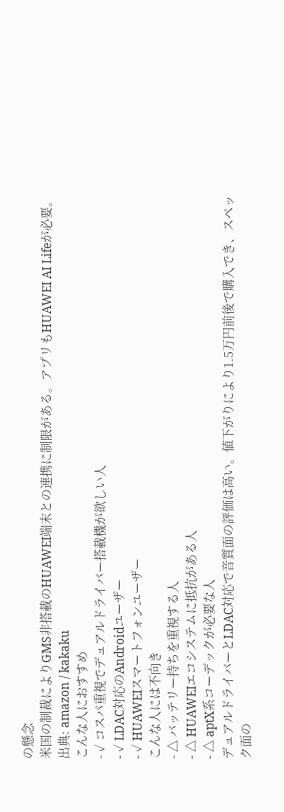の懸念
米国の制裁によりGMS非搭載のHUAWEI端末との連携に制限がある。アプリもHUAWEI AI Lifeが必要。
出典: amazon / kakaku
こんな人におすすめ
- ✓ コスパ重視でデュアルドライバー搭載機が欲しい人
- ✓ LDAC対応のAndroidユーザー
- ✓ HUAWEIスマートフォンユーザー
こんな人には不向き
- △ バッテリー持ちを重視する人
- △ HUAWEIエコシステムに抵抗がある人
- △ aptX系コーデックが必要な人
デュアルドライバーとLDAC対応で音質面の評価は高い。値下がりにより1.5万円前後で購入でき、スペック面の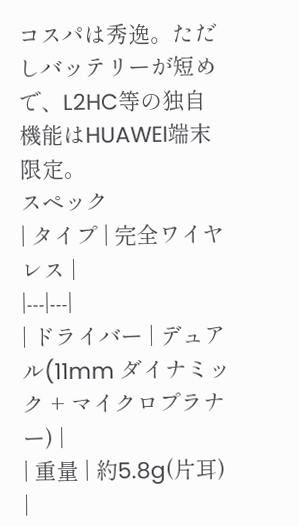コスパは秀逸。ただしバッテリーが短めで、L2HC等の独自機能はHUAWEI端末限定。
スペック
| タイプ | 完全ワイヤレス |
|---|---|
| ドライバー | デュアル(11mm ダイナミック + マイクロプラナー) |
| 重量 | 約5.8g(片耳) |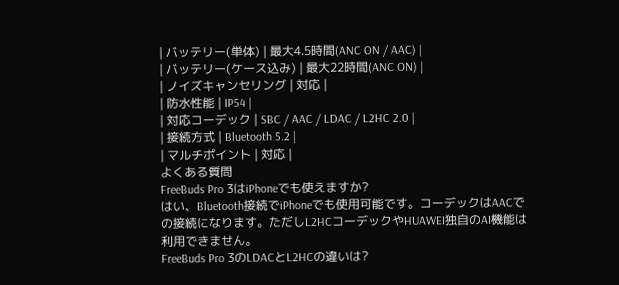| バッテリー(単体) | 最大4.5時間(ANC ON / AAC) |
| バッテリー(ケース込み) | 最大22時間(ANC ON) |
| ノイズキャンセリング | 対応 |
| 防水性能 | IP54 |
| 対応コーデック | SBC / AAC / LDAC / L2HC 2.0 |
| 接続方式 | Bluetooth 5.2 |
| マルチポイント | 対応 |
よくある質問
FreeBuds Pro 3はiPhoneでも使えますか?
はい、Bluetooth接続でiPhoneでも使用可能です。コーデックはAACでの接続になります。ただしL2HCコーデックやHUAWEI独自のAI機能は利用できません。
FreeBuds Pro 3のLDACとL2HCの違いは?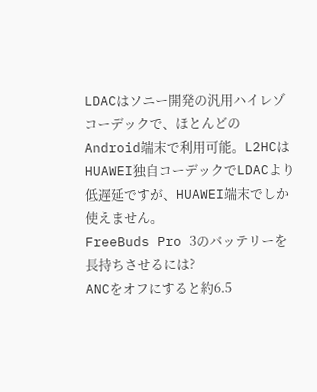LDACはソニー開発の汎用ハイレゾコーデックで、ほとんどのAndroid端末で利用可能。L2HCはHUAWEI独自コーデックでLDACより低遅延ですが、HUAWEI端末でしか使えません。
FreeBuds Pro 3のバッテリーを長持ちさせるには?
ANCをオフにすると約6.5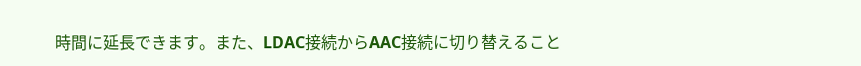時間に延長できます。また、LDAC接続からAAC接続に切り替えること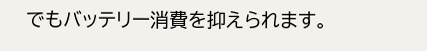でもバッテリー消費を抑えられます。